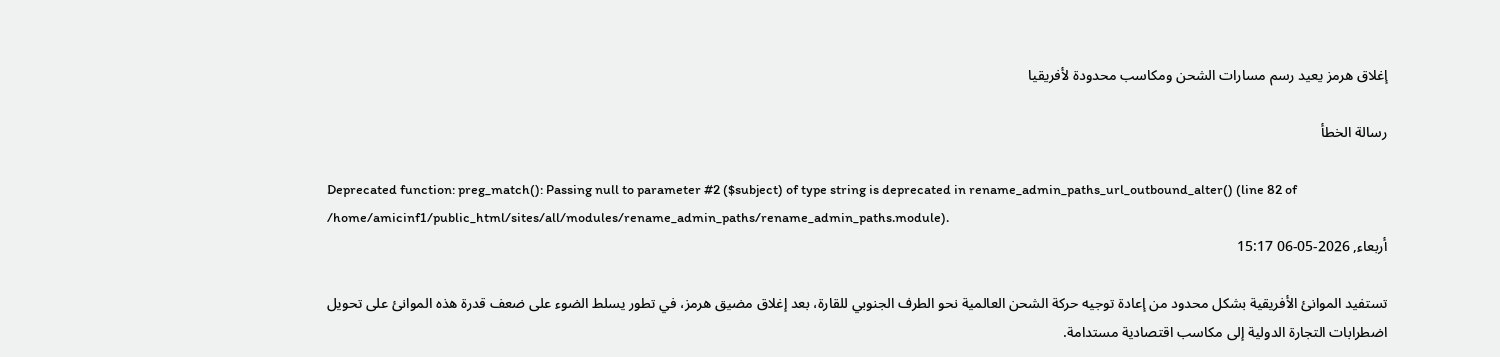إغلاق هرمز يعيد رسم مسارات الشحن ومكاسب محدودة لأفريقيا

رسالة الخطأ

Deprecated function: preg_match(): Passing null to parameter #2 ($subject) of type string is deprecated in rename_admin_paths_url_outbound_alter() (line 82 of /home/amicinf1/public_html/sites/all/modules/rename_admin_paths/rename_admin_paths.module).
أربعاء, 2026-05-06 15:17

تستفيد الموانئ الأفريقية بشكل محدود من إعادة توجيه حركة الشحن العالمية نحو الطرف الجنوبي للقارة، بعد إغلاق مضيق هرمز، في تطور يسلط الضوء على ضعف قدرة هذه الموانئ على تحويل اضطرابات التجارة الدولية إلى مكاسب اقتصادية مستدامة.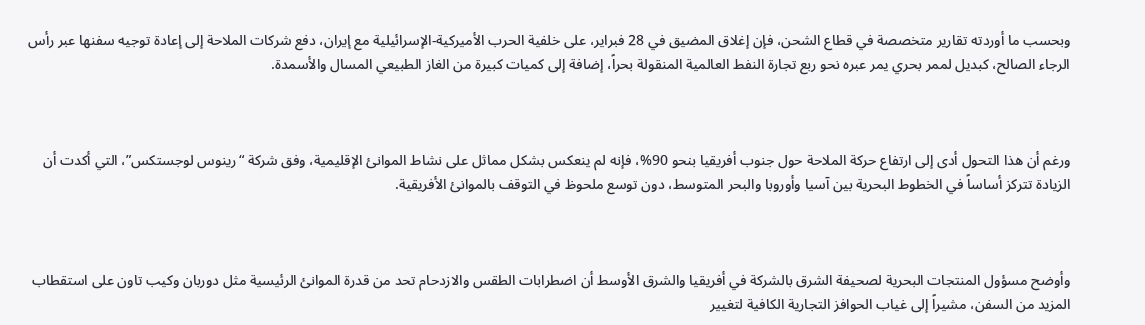وبحسب ما أوردته تقارير متخصصة في قطاع الشحن، فإن إغلاق المضيق في 28 فبراير، على خلفية الحرب الأميركية-الإسرائيلية مع إيران، دفع شركات الملاحة إلى إعادة توجيه سفنها عبر رأس الرجاء الصالح، كبديل لممر بحري يمر عبره نحو ربع تجارة النفط العالمية المنقولة بحراً، إضافة إلى كميات كبيرة من الغاز الطبيعي المسال والأسمدة.



ورغم أن هذا التحول أدى إلى ارتفاع حركة الملاحة حول جنوب أفريقيا بنحو 90%، فإنه لم ينعكس بشكل مماثل على نشاط الموانئ الإقليمية، وفق شركة “رينوس لوجستكس”، التي أكدت أن الزيادة تتركز أساساً في الخطوط البحرية بين آسيا وأوروبا والبحر المتوسط، دون توسع ملحوظ في التوقف بالموانئ الأفريقية.



وأوضح مسؤول المنتجات البحرية لصحيفة الشرق بالشركة في أفريقيا والشرق الأوسط أن اضطرابات الطقس والازدحام تحد من قدرة الموانئ الرئيسية مثل دوربان وكيب تاون على استقطاب المزيد من السفن، مشيراً إلى غياب الحوافز التجارية الكافية لتغيير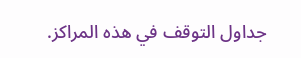جداول التوقف في هذه المراكز.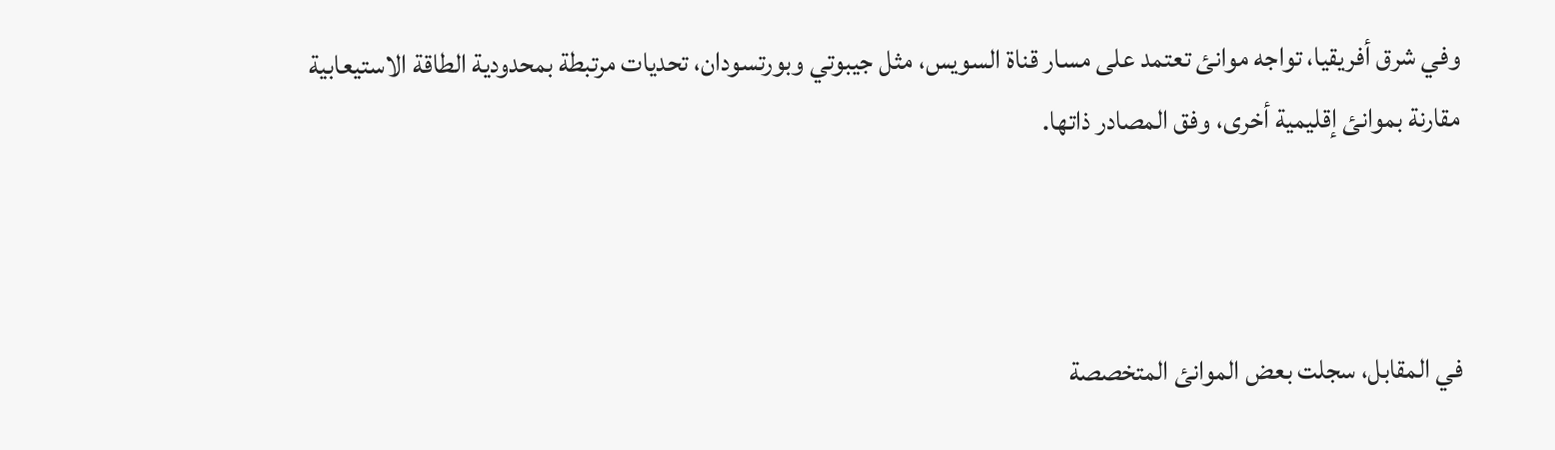وفي شرق أفريقيا، تواجه موانئ تعتمد على مسار قناة السويس، مثل جيبوتي وبورتسودان، تحديات مرتبطة بمحدودية الطاقة الاستيعابية مقارنة بموانئ إقليمية أخرى، وفق المصادر ذاتها.



في المقابل، سجلت بعض الموانئ المتخصصة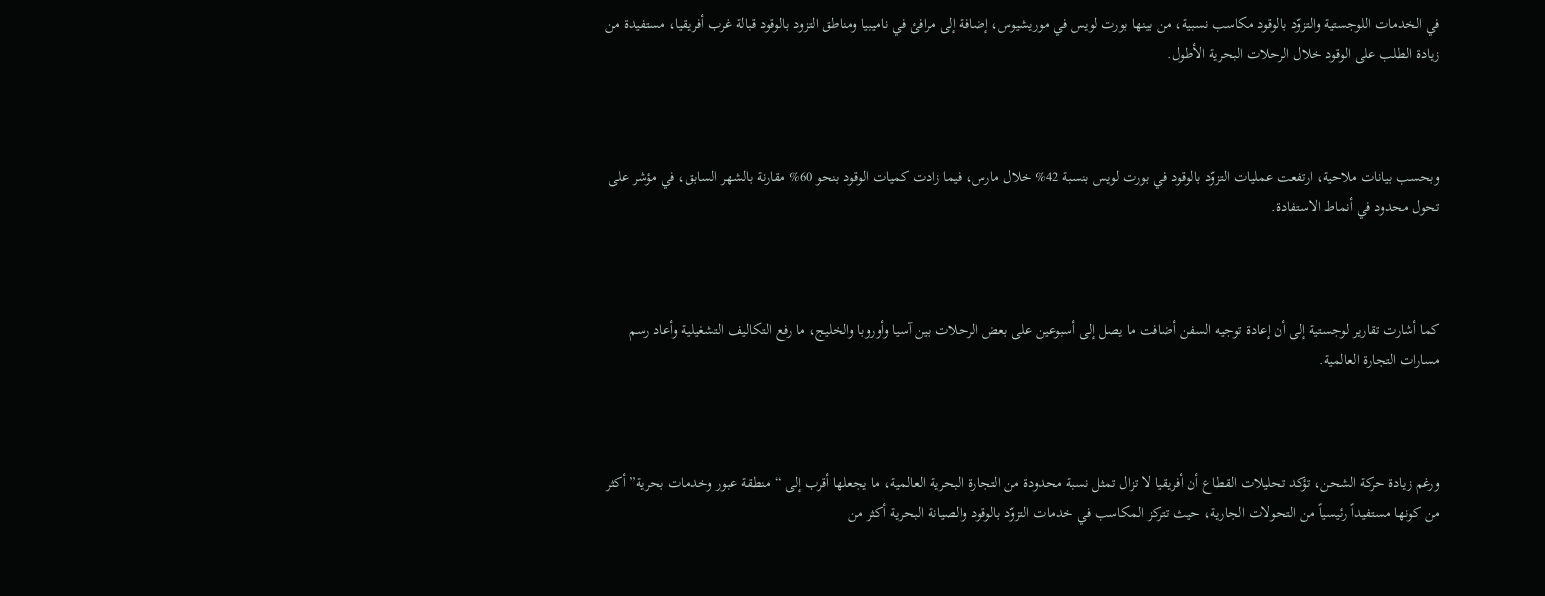في الخدمات اللوجستية والتزوّد بالوقود مكاسب نسبية، من بينها بورت لويس في موريشيوس، إضافة إلى مرافئ في ناميبيا ومناطق التزود بالوقود قبالة غرب أفريقيا، مستفيدة من زيادة الطلب على الوقود خلال الرحلات البحرية الأطول.



وبحسب بيانات ملاحية، ارتفعت عمليات التزوّد بالوقود في بورت لويس بنسبة 42% خلال مارس، فيما زادت كميات الوقود بنحو 60% مقارنة بالشهر السابق، في مؤشر على تحول محدود في أنماط الاستفادة.



كما أشارت تقارير لوجستية إلى أن إعادة توجيه السفن أضافت ما يصل إلى أسبوعين على بعض الرحلات بين آسيا وأوروبا والخليج، ما رفع التكاليف التشغيلية وأعاد رسم مسارات التجارة العالمية.



ورغم زيادة حركة الشحن، تؤكد تحليلات القطاع أن أفريقيا لا تزال تمثل نسبة محدودة من التجارة البحرية العالمية، ما يجعلها أقرب إلى “منطقة عبور وخدمات بحرية” أكثر من كونها مستفيداً رئيسياً من التحولات الجارية، حيث تتركز المكاسب في خدمات التزوّد بالوقود والصيانة البحرية أكثر من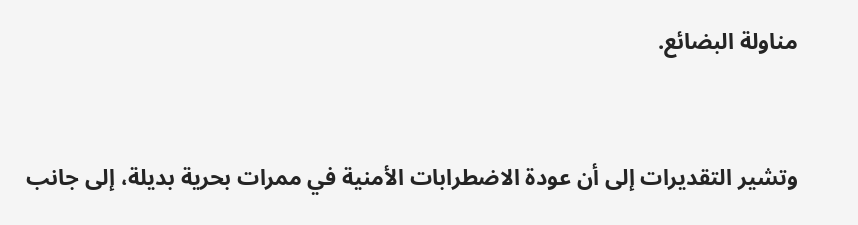مناولة البضائع.



وتشير التقديرات إلى أن عودة الاضطرابات الأمنية في ممرات بحرية بديلة، إلى جانب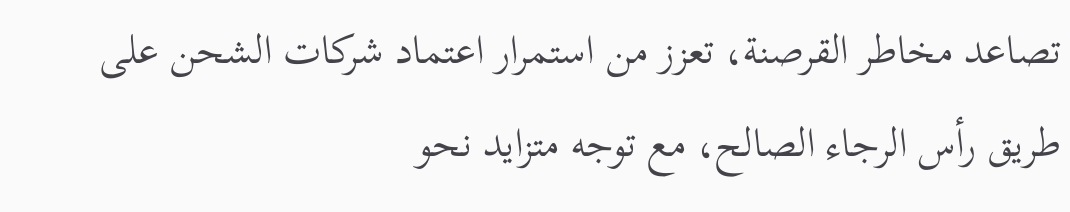تصاعد مخاطر القرصنة، تعزز من استمرار اعتماد شركات الشحن على طريق رأس الرجاء الصالح، مع توجه متزايد نحو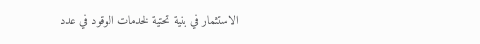الاستثمار في بنية تحتية لخدمات الوقود في عدد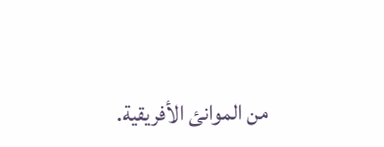من الموانئ الأفريقية.